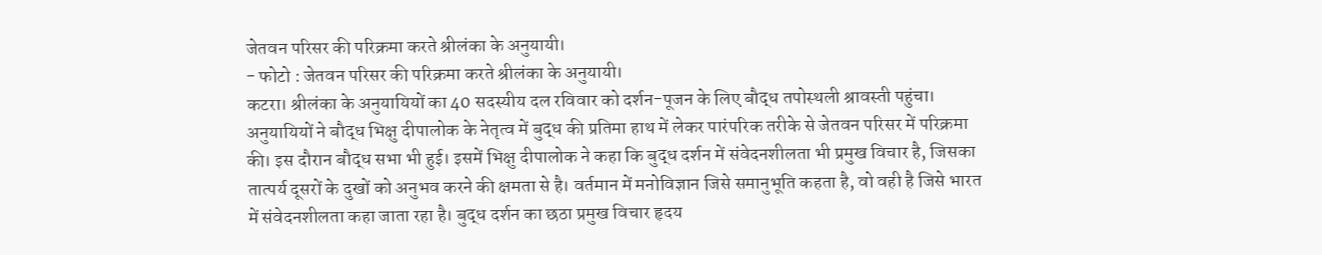जेतवन परिसर की परिक्रमा करते श्रीलंका के अनुयायी।
- फोटो : जेतवन परिसर की परिक्रमा करते श्रीलंका के अनुयायी।
कटरा। श्रीलंका के अनुयायियों का 40 सदस्यीय दल रविवार को दर्शन-पूजन के लिए बौद्ध तपोस्थली श्रावस्ती पहुंचा। अनुयायियों ने बौद्ध भिक्षु दीपालोक के नेतृत्व में बुद्ध की प्रतिमा हाथ में लेकर पारंपरिक तरीके से जेतवन परिसर में परिक्रमा की। इस दौरान बौद्ध सभा भी हुई। इसमें भिक्षु दीपालोक ने कहा कि बुद्ध दर्शन में संवेदनशीलता भी प्रमुख विचार है, जिसका तात्पर्य दूसरों के दुखों को अनुभव करने की क्षमता से है। वर्तमान में मनोविज्ञान जिसे समानुभूति कहता है, वो वही है जिसे भारत में संवेदनशीलता कहा जाता रहा है। बुद्ध दर्शन का छठा प्रमुख विचार हृदय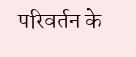परिवर्तन के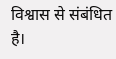विश्वास से संबंधित है।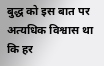बुद्ध को इस बात पर अत्यधिक विश्वास था कि हर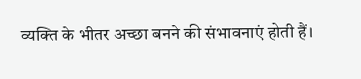व्यक्ति के भीतर अच्छा बनने की संभावनाएं होती हैं।